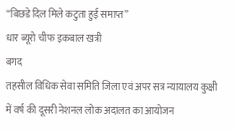“बिछडे दिल मिले कटुता हुई समाप्त”
धार ब्यूरो चीफ इकबाल खत्री
बगद
तहसील विधिक सेवा समिति जिला एवं अपर सत्र न्यायालय कुक्षी में वर्ष की दूसरी नेशनल लोक अदालत का आयोजन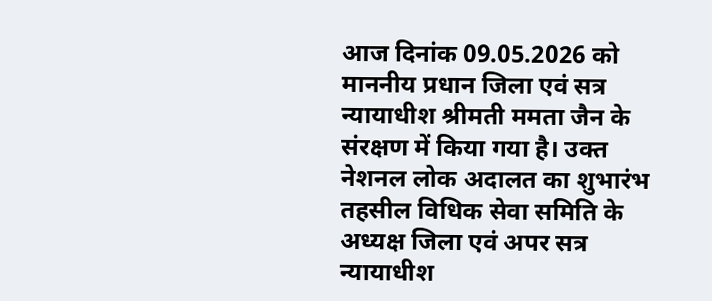आज दिनांक 09.05.2026 को माननीय प्रधान जिला एवं सत्र न्यायाधीश श्रीमती ममता जैन के संरक्षण में किया गया है। उक्त नेशनल लोक अदालत का शुभारंभ तहसील विधिक सेवा समिति के अध्यक्ष जिला एवं अपर सत्र न्यायाधीश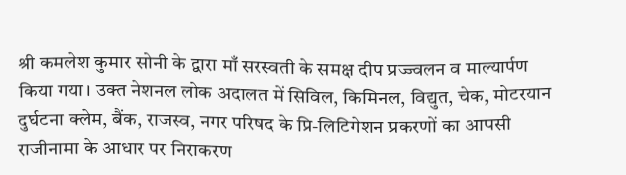श्री कमलेश कुमार सोनी के द्वारा माँ सरस्वती के समक्ष दीप प्रज्ज्वलन व माल्यार्पण किया गया। उक्त नेशनल लोक अदालत में सिविल, किमिनल, विद्युत, चेक, मोटरयान दुर्घटना क्लेम, बैंक, राजस्व, नगर परिषद के प्रि-लिटिगेशन प्रकरणों का आपसी राजीनामा के आधार पर निराकरण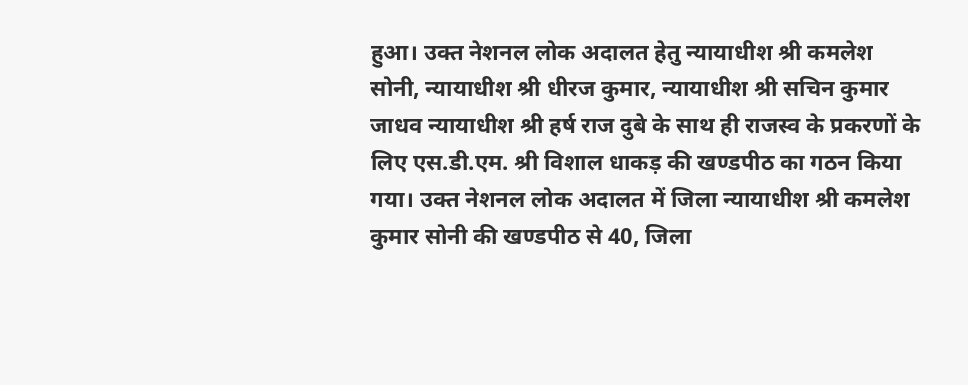हुआ। उक्त नेशनल लोक अदालत हेतु न्यायाधीश श्री कमलेश सोनी, न्यायाधीश श्री धीरज कुमार, न्यायाधीश श्री सचिन कुमार जाधव न्यायाधीश श्री हर्ष राज दुबे के साथ ही राजस्व के प्रकरणों के लिए एस.डी.एम. श्री विशाल धाकड़ की खण्डपीठ का गठन किया गया। उक्त नेशनल लोक अदालत में जिला न्यायाधीश श्री कमलेश कुमार सोनी की खण्डपीठ से 40, जिला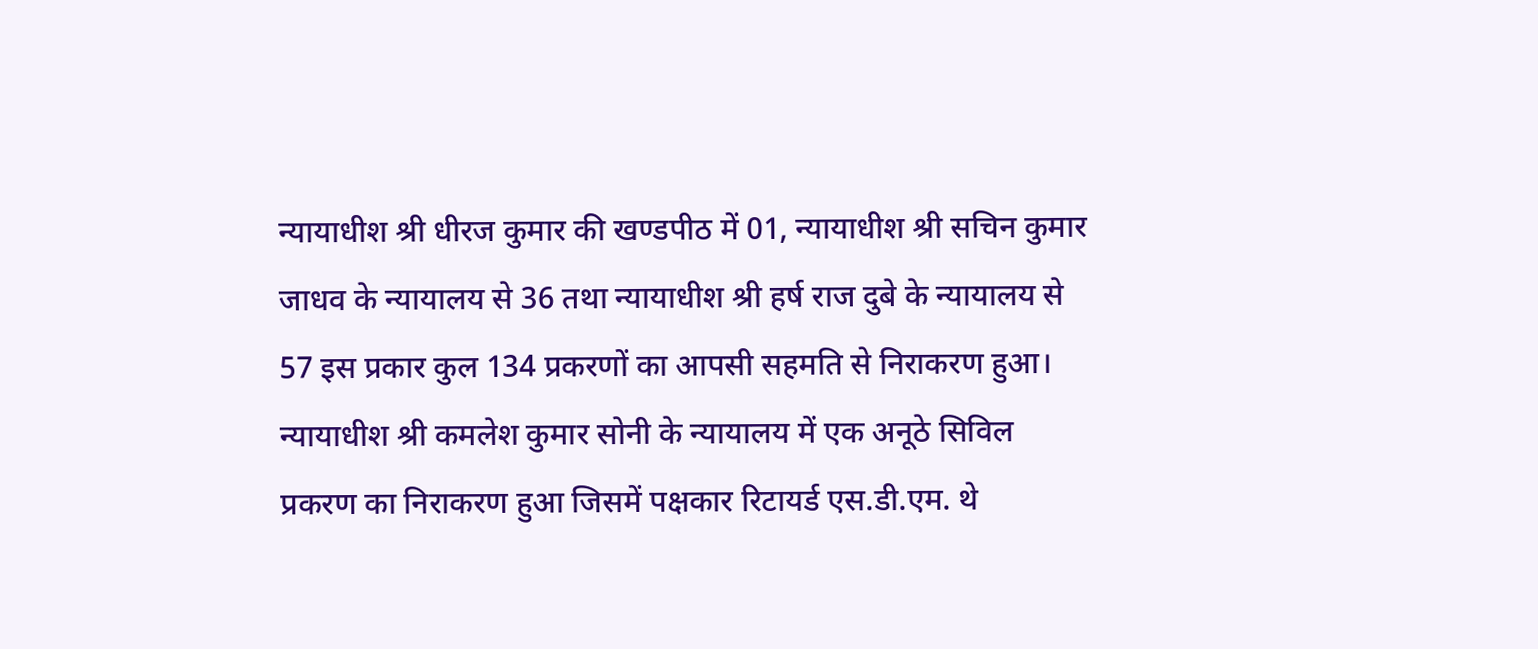न्यायाधीश श्री धीरज कुमार की खण्डपीठ में 01, न्यायाधीश श्री सचिन कुमार जाधव के न्यायालय से 36 तथा न्यायाधीश श्री हर्ष राज दुबे के न्यायालय से 57 इस प्रकार कुल 134 प्रकरणों का आपसी सहमति से निराकरण हुआ। न्यायाधीश श्री कमलेश कुमार सोनी के न्यायालय में एक अनूठे सिविल प्रकरण का निराकरण हुआ जिसमें पक्षकार रिटायर्ड एस.डी.एम. थे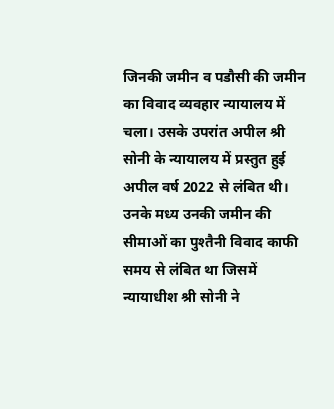जिनकी जमीन व पडौसी की जमीन का विवाद व्यवहार न्यायालय में चला। उसके उपरांत अपील श्री सोनी के न्यायालय में प्रस्तुत हुई अपील वर्ष 2022 से लंबित थी। उनके मध्य उनकी जमीन की सीमाओं का पुश्तैनी विवाद काफी समय से लंबित था जिसमें न्यायाधीश श्री सोनी ने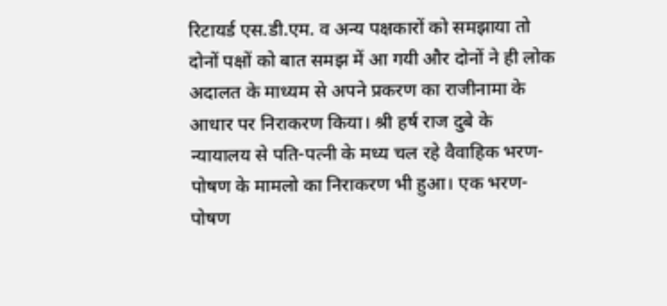रिटायर्ड एस.डी.एम. व अन्य पक्षकारों को समझाया तो दोनों पक्षों को बात समझ में आ गयी और दोनों ने ही लोक अदालत के माध्यम से अपने प्रकरण का राजीनामा के आधार पर निराकरण किया। श्री हर्ष राज दुबे के न्यायालय से पति-पत्नी के मध्य चल रहे वैवाहिक भरण-पोषण के मामलो का निराकरण भी हुआ। एक भरण-पोषण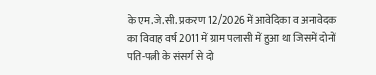के एम.जे.सी. प्रकरण 12/2026 में आवेदिका व अनावेदक का विवाह वर्ष 2011 में ग्राम पलासी में हुआ था जिसमें दोनों पति-पत्नी के संसर्ग से दो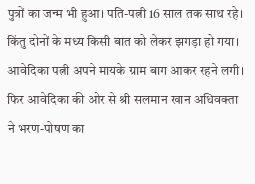पुत्रों का जन्म भी हुआ। पति-पत्नी 16 साल तक साथ रहे। किंतु दोनों के मध्य किसी बात को लेकर झगड़ा हो गया। आवेदिका पत्नी अपने मायके ग्राम बाग आकर रहने लगी। फिर आवेदिका की ओर से श्री सलमान खान अधिवक्ता ने भरण-पोषण का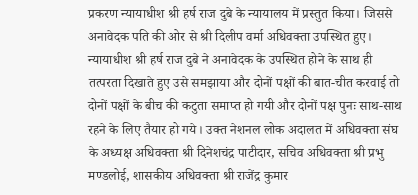प्रकरण न्यायाधीश श्री हर्ष राज दुबे के न्यायालय में प्रस्तुत किया। जिससे अनावेदक पति की ओर से श्री दिलीप वर्मा अधिवक्ता उपस्थित हुए। न्यायाधीश श्री हर्ष राज दुबे ने अनावेदक के उपस्थित होने के साथ ही तत्परता दिखाते हुए उसे समझाया और दोनों पक्षों की बात-चीत करवाई तो दोनों पक्षों के बीच की कटुता समाप्त हो गयी और दोनों पक्ष पुनः साथ-साथ रहने के लिए तैयार हो गये। उक्त नेशनल लोक अदालत में अधिवक्ता संघ के अध्यक्ष अधिवक्ता श्री दिनेशचंद्र पाटीदार, सचिव अधिवक्ता श्री प्रभु मण्डलोई, शासकीय अधिवक्ता श्री राजेंद्र कुमार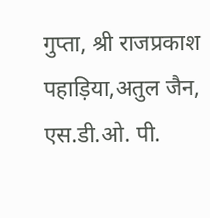गुप्ता, श्री राजप्रकाश पहाड़िया,अतुल जैन, एस.डी.ओ. पी.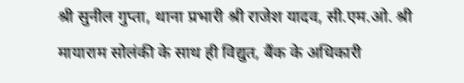श्री सुनील गुप्ता, थाना प्रभारी श्री राजेश यादव, सी.एम.ओ. श्री मायाराम सोलंकी के साथ ही विद्युत, बैंक के अधिकारी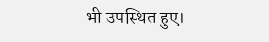भी उपस्थित हुए।